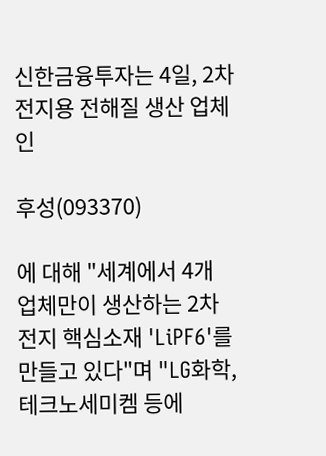신한금융투자는 4일, 2차전지용 전해질 생산 업체인

후성(093370)

에 대해 "세계에서 4개 업체만이 생산하는 2차전지 핵심소재 'LiPF6'를 만들고 있다"며 "LG화학, 테크노세미켐 등에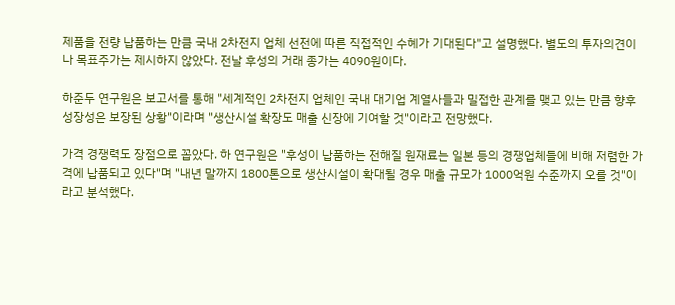제품을 전량 납품하는 만큼 국내 2차전지 업체 선전에 따른 직접적인 수혜가 기대된다"고 설명했다. 별도의 투자의견이나 목표주가는 제시하지 않았다. 전날 후성의 거래 종가는 4090원이다.

하준두 연구원은 보고서를 통해 "세계적인 2차전지 업체인 국내 대기업 계열사들과 밀접한 관계를 맺고 있는 만큼 향후 성장성은 보장된 상황"이라며 "생산시설 확장도 매출 신장에 기여할 것"이라고 전망했다.

가격 경쟁력도 장점으로 꼽았다. 하 연구원은 "후성이 납품하는 전해질 원재료는 일본 등의 경쟁업체들에 비해 저렴한 가격에 납품되고 있다"며 "내년 말까지 1800톤으로 생산시설이 확대될 경우 매출 규모가 1000억원 수준까지 오를 것"이라고 분석했다.